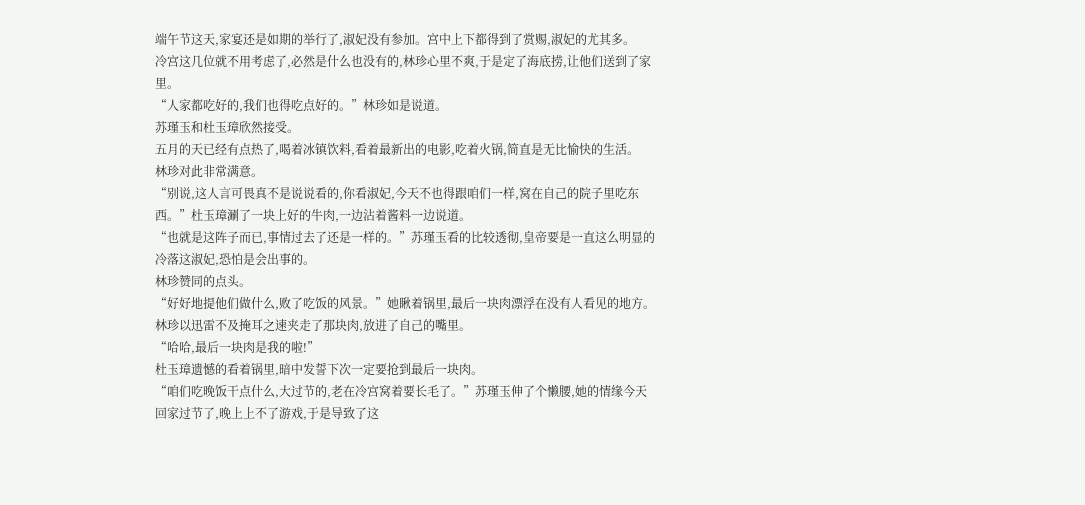端午节这天,家宴还是如期的举行了,淑妃没有参加。宫中上下都得到了赏赐,淑妃的尤其多。
冷宫这几位就不用考虑了,必然是什么也没有的,林珍心里不爽,于是定了海底捞,让他们送到了家里。
“人家都吃好的,我们也得吃点好的。”林珍如是说道。
苏瑾玉和杜玉璋欣然接受。
五月的天已经有点热了,喝着冰镇饮料,看着最新出的电影,吃着火锅,简直是无比愉快的生活。
林珍对此非常满意。
“别说,这人言可畏真不是说说看的,你看淑妃,今天不也得跟咱们一样,窝在自己的院子里吃东西。”杜玉璋涮了一块上好的牛肉,一边沾着酱料一边说道。
“也就是这阵子而已,事情过去了还是一样的。”苏瑾玉看的比较透彻,皇帝要是一直这么明显的冷落这淑妃,恐怕是会出事的。
林珍赞同的点头。
“好好地提他们做什么,败了吃饭的风景。”她瞅着锅里,最后一块肉漂浮在没有人看见的地方。
林珍以迅雷不及掩耳之速夹走了那块肉,放进了自己的嘴里。
“哈哈,最后一块肉是我的啦!”
杜玉璋遗憾的看着锅里,暗中发誓下次一定要抢到最后一块肉。
“咱们吃晚饭干点什么,大过节的,老在冷宫窝着要长毛了。”苏瑾玉伸了个懒腰,她的情缘今天回家过节了,晚上上不了游戏,于是导致了这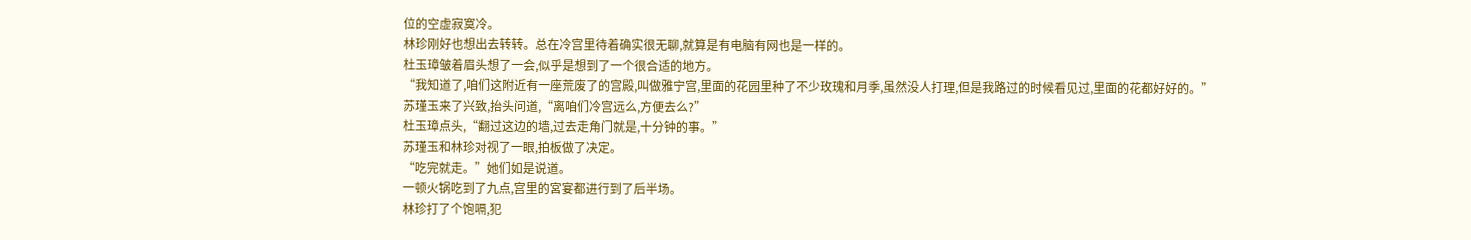位的空虚寂寞冷。
林珍刚好也想出去转转。总在冷宫里待着确实很无聊,就算是有电脑有网也是一样的。
杜玉璋皱着眉头想了一会,似乎是想到了一个很合适的地方。
“我知道了,咱们这附近有一座荒废了的宫殿,叫做雅宁宫,里面的花园里种了不少玫瑰和月季,虽然没人打理,但是我路过的时候看见过,里面的花都好好的。”
苏瑾玉来了兴致,抬头问道,“离咱们冷宫远么,方便去么?”
杜玉璋点头,“翻过这边的墙,过去走角门就是,十分钟的事。”
苏瑾玉和林珍对视了一眼,拍板做了决定。
“吃完就走。”她们如是说道。
一顿火锅吃到了九点,宫里的宮宴都进行到了后半场。
林珍打了个饱嗝,犯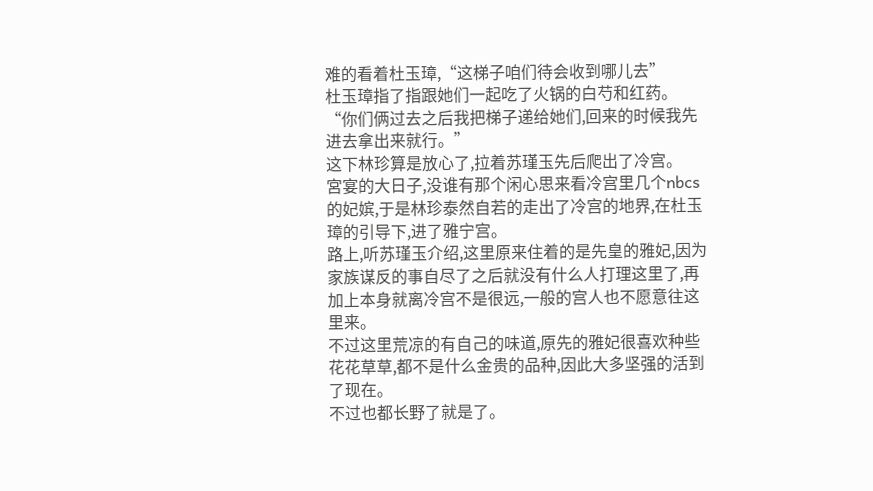难的看着杜玉璋,“这梯子咱们待会收到哪儿去”
杜玉璋指了指跟她们一起吃了火锅的白芍和红药。
“你们俩过去之后我把梯子递给她们,回来的时候我先进去拿出来就行。”
这下林珍算是放心了,拉着苏瑾玉先后爬出了冷宫。
宮宴的大日子,没谁有那个闲心思来看冷宫里几个nbcs的妃嫔,于是林珍泰然自若的走出了冷宫的地界,在杜玉璋的引导下,进了雅宁宫。
路上,听苏瑾玉介绍,这里原来住着的是先皇的雅妃,因为家族谋反的事自尽了之后就没有什么人打理这里了,再加上本身就离冷宫不是很远,一般的宫人也不愿意往这里来。
不过这里荒凉的有自己的味道,原先的雅妃很喜欢种些花花草草,都不是什么金贵的品种,因此大多坚强的活到了现在。
不过也都长野了就是了。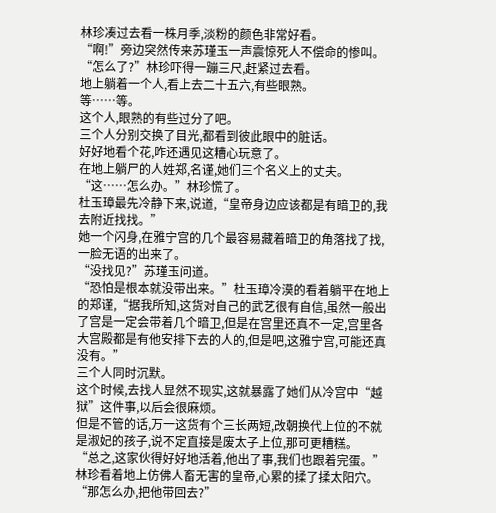林珍凑过去看一株月季,淡粉的颜色非常好看。
“啊!”旁边突然传来苏瑾玉一声震惊死人不偿命的惨叫。
“怎么了?”林珍吓得一蹦三尺,赶紧过去看。
地上躺着一个人,看上去二十五六,有些眼熟。
等……等。
这个人,眼熟的有些过分了吧。
三个人分别交换了目光,都看到彼此眼中的脏话。
好好地看个花,咋还遇见这糟心玩意了。
在地上躺尸的人姓郑,名谨,她们三个名义上的丈夫。
“这……怎么办。”林珍慌了。
杜玉璋最先冷静下来,说道,“皇帝身边应该都是有暗卫的,我去附近找找。”
她一个闪身,在雅宁宫的几个最容易藏着暗卫的角落找了找,一脸无语的出来了。
“没找见?”苏瑾玉问道。
“恐怕是根本就没带出来。”杜玉璋冷漠的看着躺平在地上的郑谨,“据我所知,这货对自己的武艺很有自信,虽然一般出了宫是一定会带着几个暗卫,但是在宫里还真不一定,宫里各大宫殿都是有他安排下去的人的,但是吧,这雅宁宫,可能还真没有。”
三个人同时沉默。
这个时候,去找人显然不现实,这就暴露了她们从冷宫中“越狱”这件事,以后会很麻烦。
但是不管的话,万一这货有个三长两短,改朝换代上位的不就是淑妃的孩子,说不定直接是废太子上位,那可更糟糕。
“总之,这家伙得好好地活着,他出了事,我们也跟着完蛋。”林珍看着地上仿佛人畜无害的皇帝,心累的揉了揉太阳穴。
“那怎么办,把他带回去?”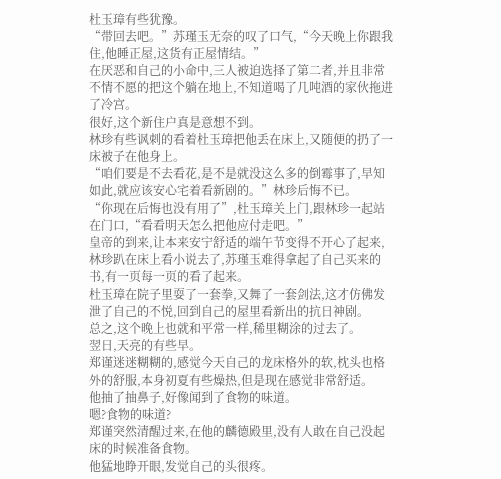杜玉璋有些犹豫。
“带回去吧。”苏瑾玉无奈的叹了口气,“今天晚上你跟我住,他睡正屋,这货有正屋情结。”
在厌恶和自己的小命中,三人被迫选择了第二者,并且非常不情不愿的把这个躺在地上,不知道喝了几吨酒的家伙拖进了冷宫。
很好,这个新住户真是意想不到。
林珍有些讽刺的看着杜玉璋把他丢在床上,又随便的扔了一床被子在他身上。
“咱们要是不去看花,是不是就没这么多的倒霉事了,早知如此,就应该安心宅着看新剧的。”林珍后悔不已。
“你现在后悔也没有用了”,杜玉璋关上门,跟林珍一起站在门口,“看看明天怎么把他应付走吧。”
皇帝的到来,让本来安宁舒适的端午节变得不开心了起来,林珍趴在床上看小说去了,苏瑾玉难得拿起了自己买来的书,有一页每一页的看了起来。
杜玉璋在院子里耍了一套拳,又舞了一套剑法,这才仿佛发泄了自己的不悦,回到自己的屋里看新出的抗日神剧。
总之,这个晚上也就和平常一样,稀里糊涂的过去了。
翌日,天亮的有些早。
郑谨迷迷糊糊的,感觉今天自己的龙床格外的软,枕头也格外的舒服,本身初夏有些燥热,但是现在感觉非常舒适。
他抽了抽鼻子,好像闻到了食物的味道。
嗯?食物的味道?
郑谨突然清醒过来,在他的麟德殿里,没有人敢在自己没起床的时候准备食物。
他猛地睁开眼,发觉自己的头很疼。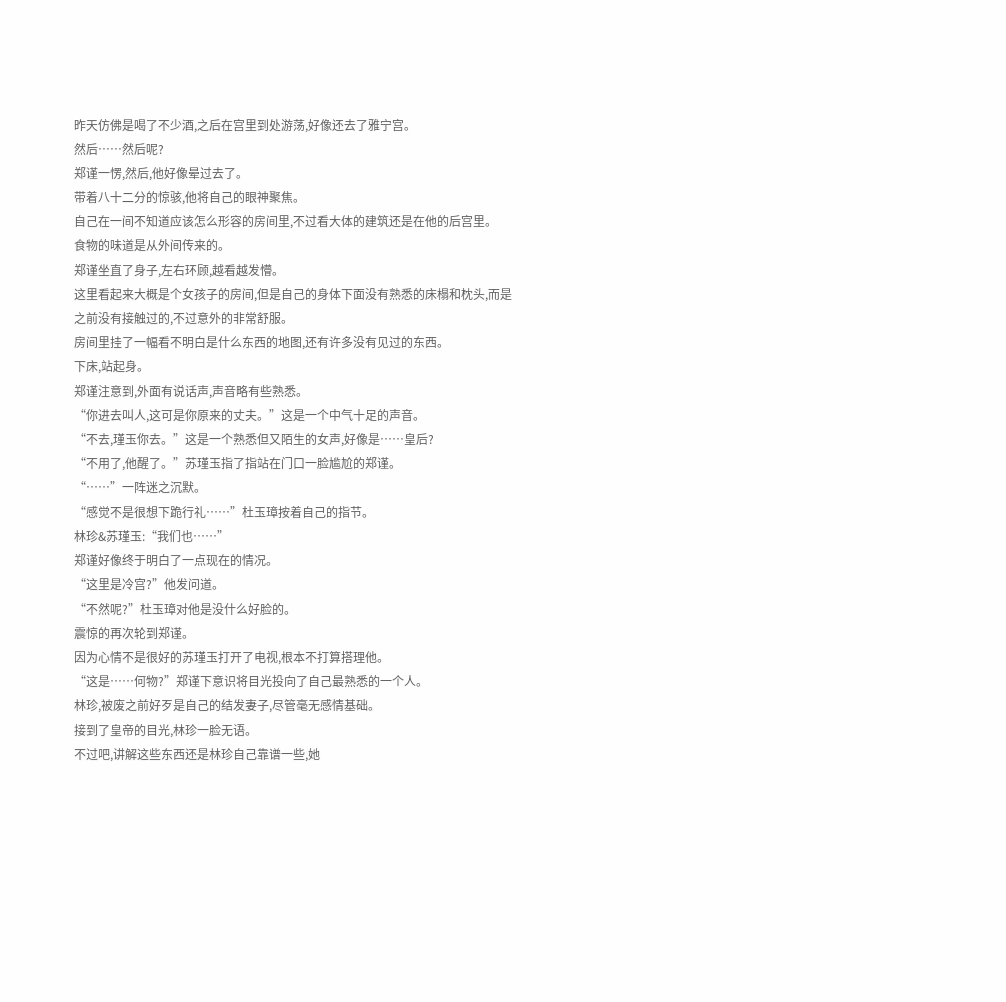昨天仿佛是喝了不少酒,之后在宫里到处游荡,好像还去了雅宁宫。
然后……然后呢?
郑谨一愣,然后,他好像晕过去了。
带着八十二分的惊骇,他将自己的眼神聚焦。
自己在一间不知道应该怎么形容的房间里,不过看大体的建筑还是在他的后宫里。
食物的味道是从外间传来的。
郑谨坐直了身子,左右环顾,越看越发懵。
这里看起来大概是个女孩子的房间,但是自己的身体下面没有熟悉的床榻和枕头,而是之前没有接触过的,不过意外的非常舒服。
房间里挂了一幅看不明白是什么东西的地图,还有许多没有见过的东西。
下床,站起身。
郑谨注意到,外面有说话声,声音略有些熟悉。
“你进去叫人,这可是你原来的丈夫。”这是一个中气十足的声音。
“不去,瑾玉你去。”这是一个熟悉但又陌生的女声,好像是……皇后?
“不用了,他醒了。”苏瑾玉指了指站在门口一脸尴尬的郑谨。
“……”一阵迷之沉默。
“感觉不是很想下跪行礼……”杜玉璋按着自己的指节。
林珍&苏瑾玉:“我们也……”
郑谨好像终于明白了一点现在的情况。
“这里是冷宫?”他发问道。
“不然呢?”杜玉璋对他是没什么好脸的。
震惊的再次轮到郑谨。
因为心情不是很好的苏瑾玉打开了电视,根本不打算搭理他。
“这是……何物?”郑谨下意识将目光投向了自己最熟悉的一个人。
林珍,被废之前好歹是自己的结发妻子,尽管毫无感情基础。
接到了皇帝的目光,林珍一脸无语。
不过吧,讲解这些东西还是林珍自己靠谱一些,她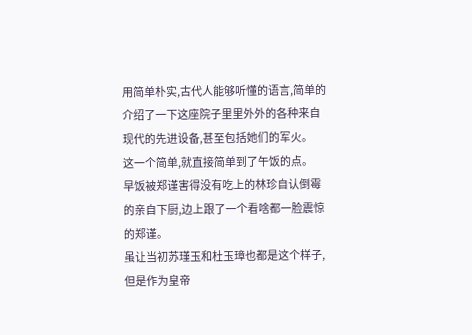用简单朴实,古代人能够听懂的语言,简单的介绍了一下这座院子里里外外的各种来自现代的先进设备,甚至包括她们的军火。
这一个简单,就直接简单到了午饭的点。
早饭被郑谨害得没有吃上的林珍自认倒霉的亲自下厨,边上跟了一个看啥都一脸震惊的郑谨。
虽让当初苏瑾玉和杜玉璋也都是这个样子,但是作为皇帝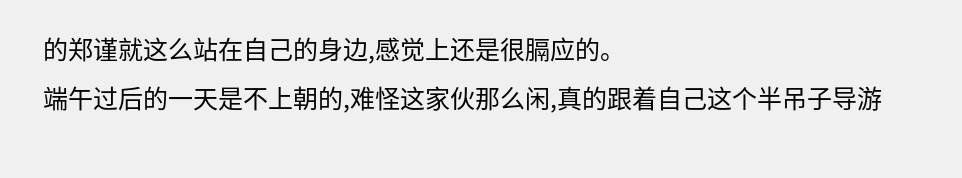的郑谨就这么站在自己的身边,感觉上还是很膈应的。
端午过后的一天是不上朝的,难怪这家伙那么闲,真的跟着自己这个半吊子导游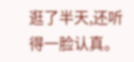逛了半天,还听得一脸认真。